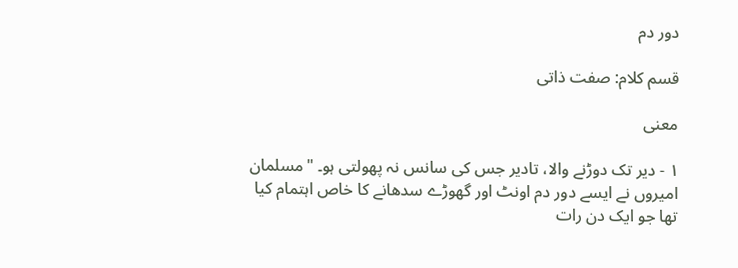دور دم

قسم کلام: صفت ذاتی

معنی

١ - دیر تک دوڑنے والا، تادیر جس کی سانس نہ پھولتی ہو۔ "مسلمان امیروں نے ایسے دور دم اونٹ اور گھوڑے سدھانے کا خاص اہتمام کیا تھا جو ایک دن رات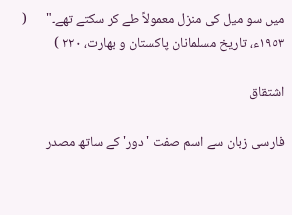میں سو میل کی منزل معمولاً طے کر سکتے تھے۔"      ( ١٩٥٣ء، تاریخ مسلمانان پاکستان و بھارت، ٢٢٠ )

اشتقاق

فارسی زبان سے اسم صفت 'دور' کے ساتھ مصدر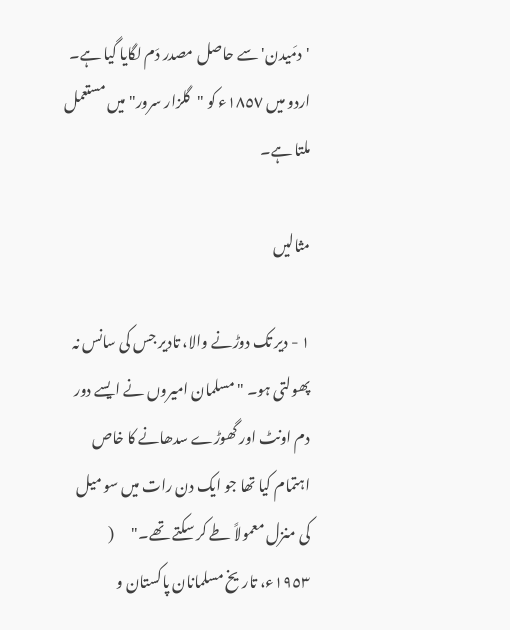'دمَیدن' سے حاصل مصدر دَم لگایا گیا ہے۔ اردو میں ١٨٥٧ء کو "گلزار سرور" میں مستعمل ملتا ہے۔

مثالیں

١ - دیر تک دوڑنے والا، تادیر جس کی سانس نہ پھولتی ہو۔ "مسلمان امیروں نے ایسے دور دم اونٹ اور گھوڑے سدھانے کا خاص اہتمام کیا تھا جو ایک دن رات میں سو میل کی منزل معمولاً طے کر سکتے تھے۔"      ( ١٩٥٣ء، تاریخ مسلمانان پاکستان و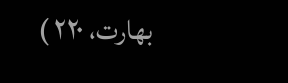بھارت، ٢٢٠ )